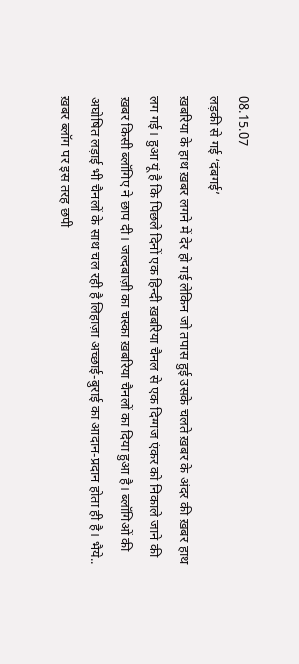08.15.07
लड़की से गई ‘दंबगई’
ख़बरिया के हाथ ख़बर लगने में देर हो गई लेकिन जो तपास हुई उसके चलते ख़बर के अंदर की ख़बर हाथ लग गई। हुआ यूं है कि पिछले दिनों एक हिन्दी ख़बरिया चैनल से एक दिग्गज एंकर को निकाले जाने की ख़बर किसी ब्लॉगिए ने छाप दी। जल्दबाज़ी का चस्का ख़बरिया चैनलों का दिया हुआ है। ब्लॉगिओं की अघोषित लड़ाई भी चैनलों के साथ चल रही है लिहाज़ा अच्छाई-बुराई का आदान-प्रदान होता ही है। भैये.. ख़बर ब्लॉग पर इस तरह छपी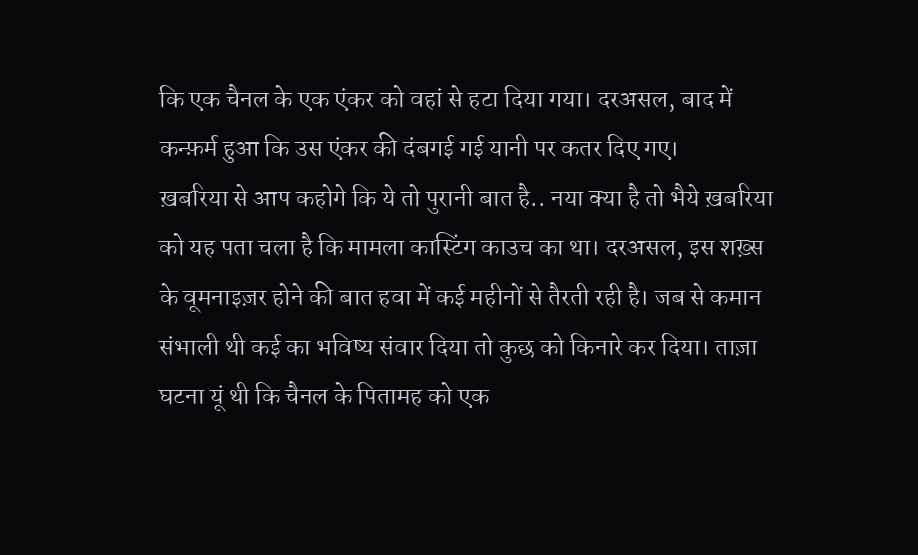कि एक चैनल के एक एंकर को वहां से हटा दिया गया। दरअसल, बाद में कन्फ़र्म हुआ कि उस एंकर की दंबगई गई यानी पर कतर दिए गए।
ख़बरिया से आप कहोगे कि ये तो पुरानी बात है.. नया क्या है तो भैये ख़बरिया को यह पता चला है कि मामला कास्टिंग काउच का था। दरअसल, इस शख़्स के वूमनाइज़र होने की बात हवा में कई महीनों से तैरती रही है। जब से कमान संभाली थी कई का भविष्य संवार दिया तो कुछ को किनारे कर दिया। ताज़ा घटना यूं थी कि चैनल के पितामह को एक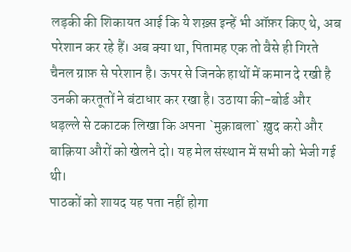लड़की की शिकायत आई कि ये शख़्स इन्हें भी ऑफ़र किए थे, अब परेशान कर रहे हैं। अब क्या था, पितामह एक तो वैसे ही गिरते चैनल ग्राफ़ से परेशान है। ऊपर से जिनके हाथों में कमान दे रखी है उनकी करतूतों ने बंटाधार कर रखा है। उठाया की-बोर्ड और धड़ल्ले से टकाटक लिखा कि अपना `मुक़ाबला` ख़ुद करो और बाक़िया औरों को खेलने दो। यह मेल संस्थान में सभी को भेजी गई थी।
पाठकों को शायद यह पता नहीं होगा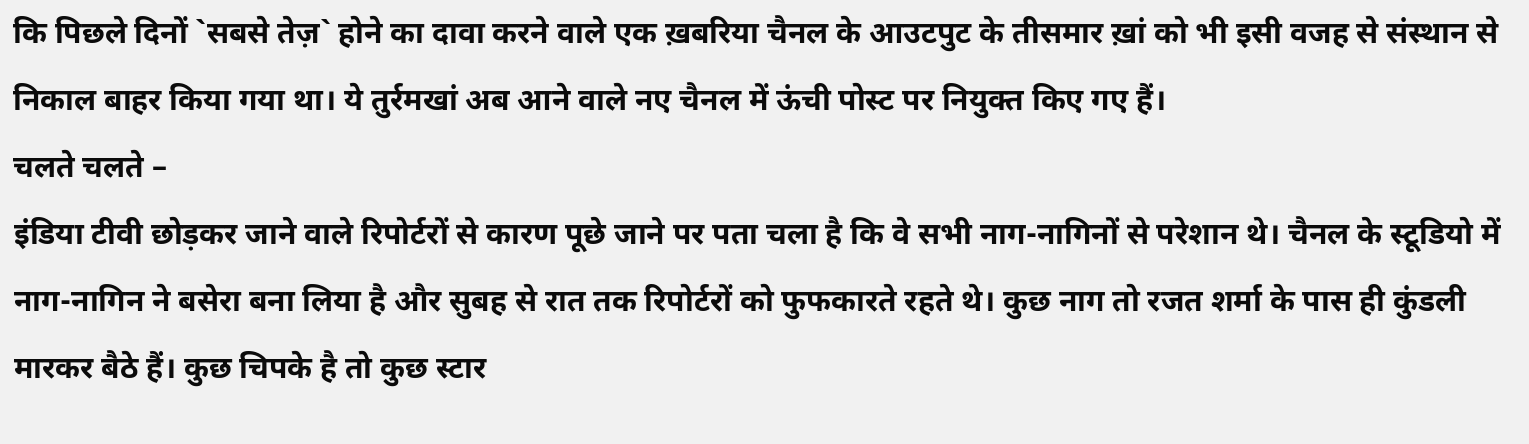कि पिछले दिनों `सबसे तेज़` होने का दावा करने वाले एक ख़बरिया चैनल के आउटपुट के तीसमार ख़ां को भी इसी वजह से संस्थान से निकाल बाहर किया गया था। ये तुर्रमखां अब आने वाले नए चैनल में ऊंची पोस्ट पर नियुक्त किए गए हैं।
चलते चलते –
इंडिया टीवी छोड़कर जाने वाले रिपोर्टरों से कारण पूछे जाने पर पता चला है कि वे सभी नाग-नागिनों से परेशान थे। चैनल के स्टूडियो में नाग-नागिन ने बसेरा बना लिया है और सुबह से रात तक रिपोर्टरों को फुफकारते रहते थे। कुछ नाग तो रजत शर्मा के पास ही कुंडली मारकर बैठे हैं। कुछ चिपके है तो कुछ स्टार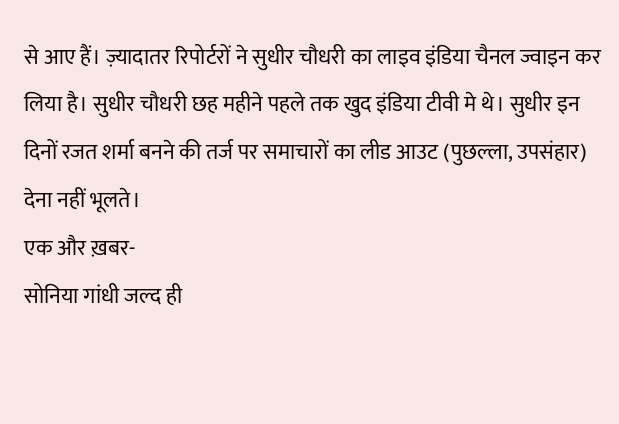से आए हैं। ज़्यादातर रिपोर्टरों ने सुधीर चौधरी का लाइव इंडिया चैनल ज्वाइन कर लिया है। सुधीर चौधरी छह महीने पहले तक खुद इंडिया टीवी मे थे। सुधीर इन दिनों रजत शर्मा बनने की तर्ज पर समाचारों का लीड आउट (पुछल्ला, उपसंहार) देना नहीं भूलते।
एक और ख़बर-
सोनिया गांधी जल्द ही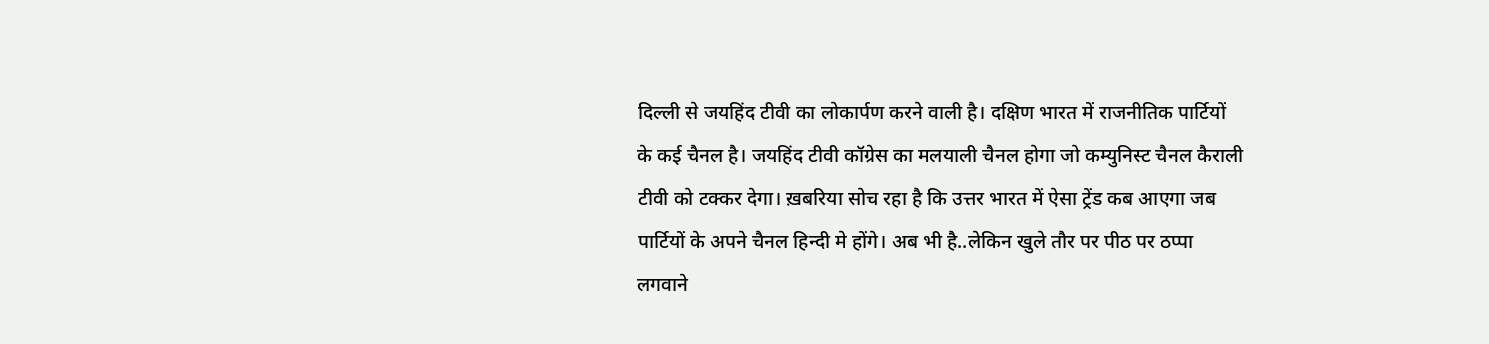दिल्ली से जयहिंद टीवी का लोकार्पण करने वाली है। दक्षिण भारत में राजनीतिक पार्टियों के कई चैनल है। जयहिंद टीवी कॉग्रेस का मलयाली चैनल होगा जो कम्युनिस्ट चैनल कैराली टीवी को टक्कर देगा। ख़बरिया सोच रहा है कि उत्तर भारत में ऐसा ट्रेंड कब आएगा जब पार्टियों के अपने चैनल हिन्दी मे होंगे। अब भी है..लेकिन खुले तौर पर पीठ पर ठप्पा लगवाने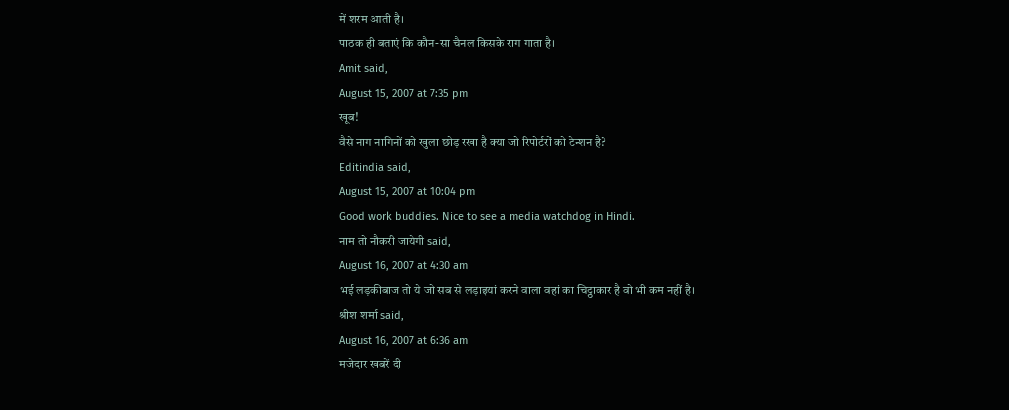में शरम आती है।
पाठक ही बताएं कि कौन-सा चैनल किसके राग गाता है।
Amit said,
August 15, 2007 at 7:35 pm
खूब!
वैसे नाग नागिनों को खुला छोड़ रखा है क्या जो रिपोर्टरों को टेन्शन है?
Editindia said,
August 15, 2007 at 10:04 pm
Good work buddies. Nice to see a media watchdog in Hindi.
नाम तो नौकरी जायेगी said,
August 16, 2007 at 4:30 am
भई लड़कीबाज तो ये जो सब से लड़ाइयां करने वाला वहां का चिट्ठाकार है वो भी कम नहीं है।
श्रीश शर्मा said,
August 16, 2007 at 6:36 am
मजेदार खबरें दी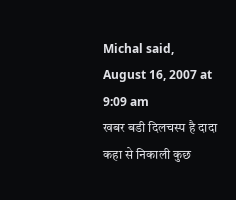Michal said,
August 16, 2007 at 9:09 am
खबर बडी दिलचस्प है दादा कहा से निकाली कुछ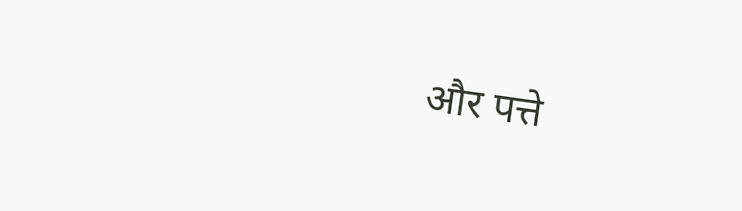और पत्ते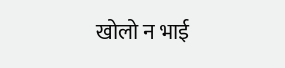खोलो न भाई